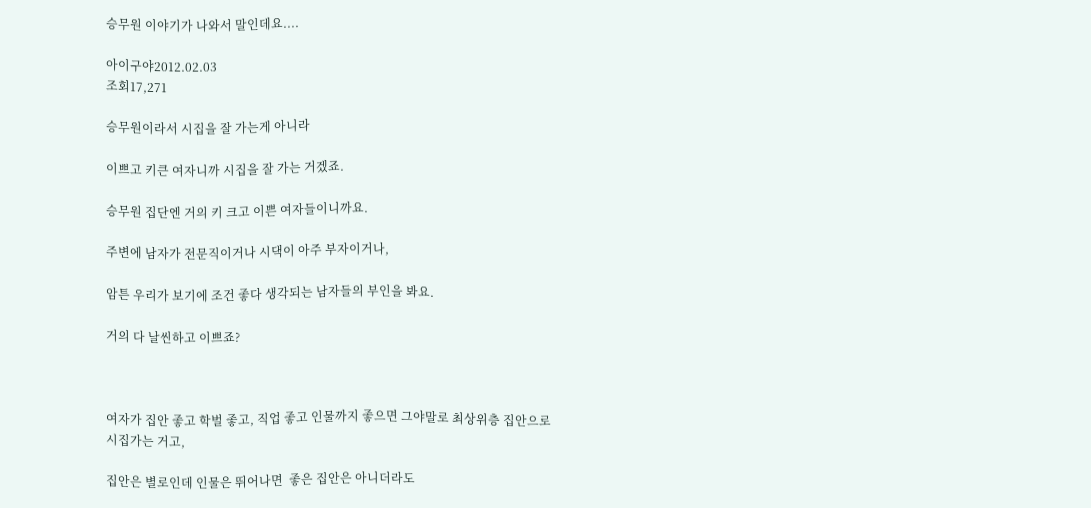승무원 이야기가 나와서 말인데요....

아이구야2012.02.03
조회17,271

승무원이라서 시집을 잘 가는게 아니라

이쁘고 키큰 여자니까 시집을 잘 가는 거겠죠.

승무원 집단엔 거의 키 크고 이쁜 여자들이니까요.

주변에 남자가 전문직이거나 시댁이 아주 부자이거나,

암튼 우리가 보기에 조건 좋다 생각되는 남자들의 부인을 봐요.

거의 다 날씬하고 이쁘죠?



여자가 집안 좋고 학벌 좋고, 직업 좋고 인물까지 좋으면 그야말로 최상위층 집안으로 시집가는 거고,

집안은 별로인데 인물은 뛰어나면  좋은 집안은 아니더라도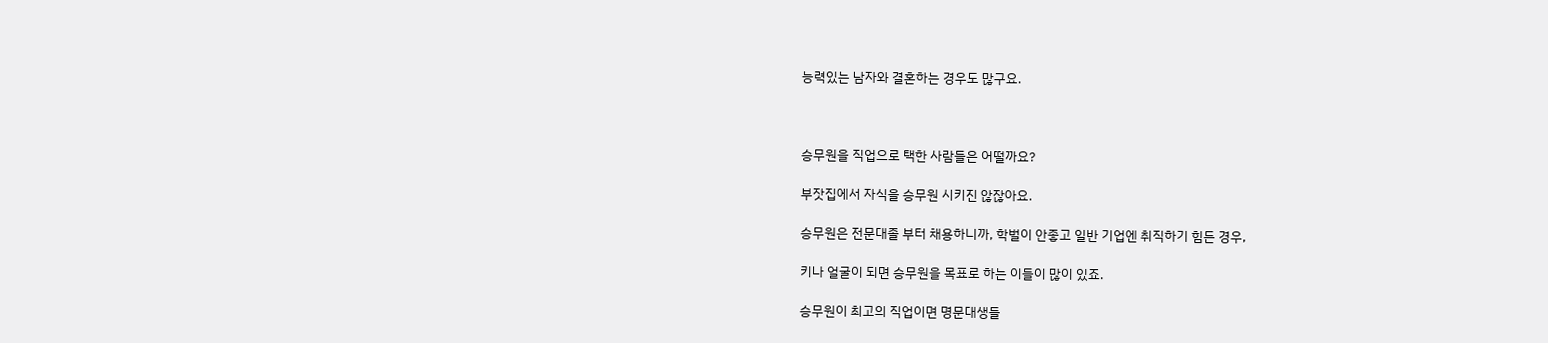능력있는 남자와 결혼하는 경우도 많구요.



승무원을 직업으로 택한 사람들은 어떨까요?

부잣집에서 자식을 승무원 시키진 않잖아요.

승무원은 전문대졸 부터 채용하니까, 학벌이 안좋고 일반 기업엔 취직하기 힘든 경우,

키나 얼굴이 되면 승무원을 목표로 하는 이들이 많이 있죠.

승무원이 최고의 직업이면 명문대생들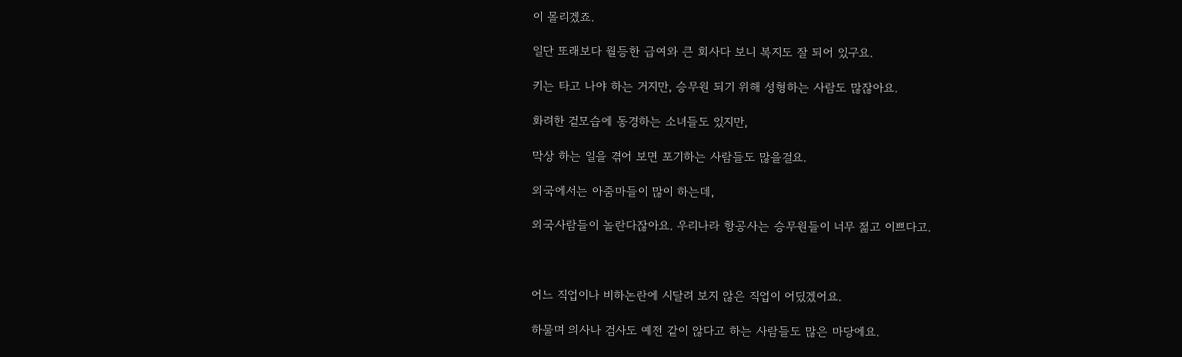이 몰리겠죠.

일단 또래보다 월등한 급여와 큰 회사다 보니 복지도 잘 되어 있구요.

키는 타고 나야 하는 거지만, 승무원 되기 위해 성형하는 사람도 많잖아요.

화려한 겉모습에 동경하는 소녀들도 있지만,

막상 하는 일을 겪어 보면 포기하는 사람들도 많을걸요.

외국에서는 아줌마들이 많이 하는데,

외국사람들이 놀란다잖아요. 우리나라 항공사는 승무원들이 너무 젊고 이쁘다고.



어느 직업이나 비하논란에 시달려 보지 않은 직업이 어딨겠어요.

하물며 의사나 검사도 예전 같이 않다고 하는 사람들도 많은 마당에요.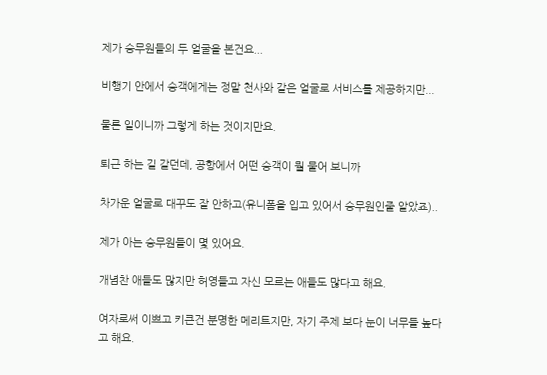제가 승무원들의 두 얼굴을 본건요...

비행기 안에서 승객에게는 정말 천사와 같은 얼굴로 서비스를 제공하지만...

물론 일이니까 그렇게 하는 것이지만요.

퇴근 하는 길 같던데, 공항에서 어떤 승객이 뭘 물어 보니까

차가운 얼굴로 대꾸도 잘 안하고(유니폼을 입고 있어서 승무원인줄 알았죠)..

제가 아는 승무원들이 몇 있어요.

개념찬 애들도 많지만 허영들고 자신 모르는 애들도 많다고 해요.

여자로써 이쁘고 키큰건 분명한 메리트지만, 자기 주제 보다 눈이 너무들 높다고 해요.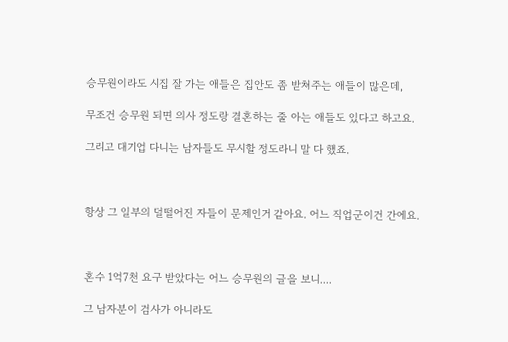승무원이라도 시집 잘 가는 애들은 집안도 좀 받쳐주는 애들이 많은데,

무조건 승무원 되면 의사 정도랑 결혼하는 줄 아는 애들도 있다고 하고요.

그리고 대기업 다니는 남자들도 무시할 정도라니 말 다 했죠.



항상 그 일부의 덜떨어진 자들이 문제인거 같아요. 어느 직업군이건 간에요.



혼수 1억7천 요구 받았다는 어느 승무원의 글을 보니....

그 남자분이 검사가 아니라도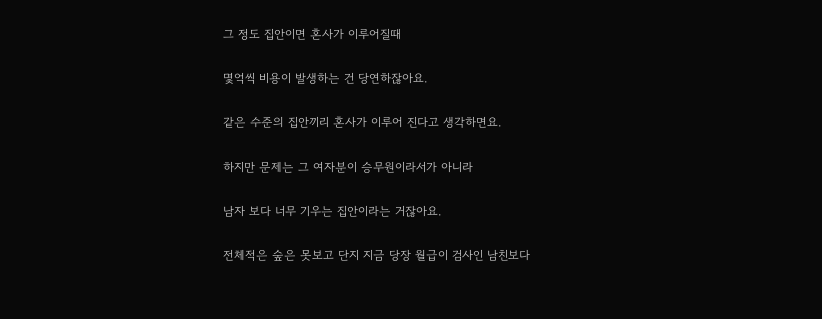그 정도 집안이면 혼사가 이루어질때

몇억씩 비용이 발생하는 건 당연하잖아요.

같은 수준의 집안끼리 혼사가 이루어 진다고 생각하면요.

하지만 문제는 그 여자분이 승무원이라서가 아니라

남자 보다 너무 기우는 집안이라는 거잖아요.

전체적은 숲은 못보고 단지 지금 당장 월급이 검사인 남친보다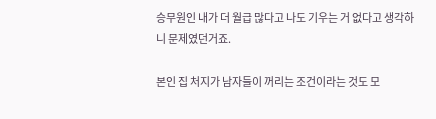승무원인 내가 더 월급 많다고 나도 기우는 거 없다고 생각하니 문제였던거죠.

본인 집 처지가 남자들이 꺼리는 조건이라는 것도 모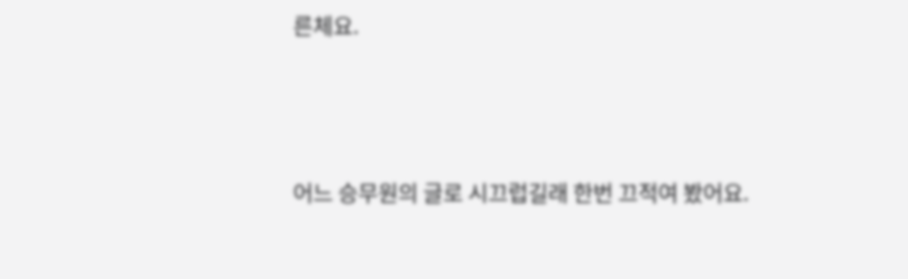른체요.



어느 승무원의 글로 시끄럽길래 한번 끄적여 봤어요.